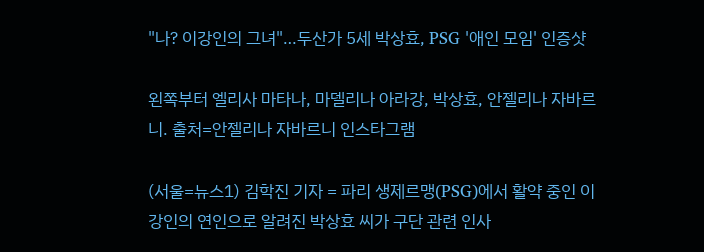"나? 이강인의 그녀"…두산가 5세 박상효, PSG '애인 모임' 인증샷

왼쪽부터 엘리사 마타나, 마델리나 아라강, 박상효, 안젤리나 자바르니. 출처=안젤리나 자바르니 인스타그램

(서울=뉴스1) 김학진 기자 = 파리 생제르맹(PSG)에서 활약 중인 이강인의 연인으로 알려진 박상효 씨가 구단 관련 인사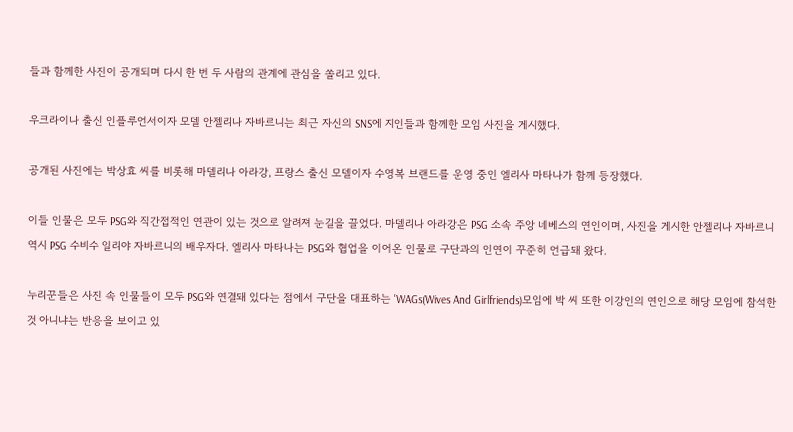들과 함께한 사진이 공개되며 다시 한 번 두 사람의 관계에 관심을 쏠리고 있다.

우크라이나 출신 인플루언서이자 모델 안젤리나 자바르니는 최근 자신의 SNS에 지인들과 함께한 모임 사진을 게시했다.

공개된 사진에는 박상효 씨를 비롯해 마델리나 아라강, 프랑스 출신 모델이자 수영복 브랜드를 운영 중인 엘리사 마타나가 함께 등장했다.

이들 인물은 모두 PSG와 직간접적인 연관이 있는 것으로 알려져 눈길을 끌었다. 마델리나 아라강은 PSG 소속 주앙 네베스의 연인이며, 사진을 게시한 안젤리나 자바르니 역시 PSG 수비수 일리야 자바르니의 배우자다. 엘리사 마타나는 PSG와 협업을 이어온 인물로 구단과의 인연이 꾸준히 언급돼 왔다.

누리꾼들은 사진 속 인물들이 모두 PSG와 연결돼 있다는 점에서 구단을 대표하는 'WAGs(Wives And Girlfriends)모임에 박 씨 또한 이강인의 연인으로 해당 모임에 참석한 것 아니냐는 반응을 보이고 있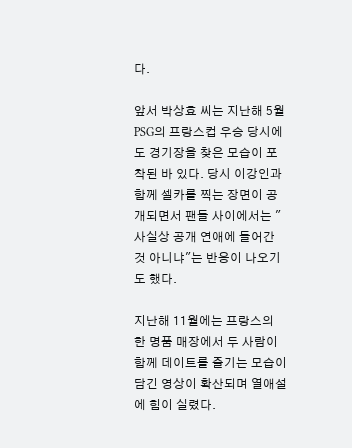다.

앞서 박상효 씨는 지난해 5월 PSG의 프랑스컵 우승 당시에도 경기장을 찾은 모습이 포착된 바 있다. 당시 이강인과 함께 셀카를 찍는 장면이 공개되면서 팬들 사이에서는 "사실상 공개 연애에 들어간 것 아니냐"는 반응이 나오기도 했다.

지난해 11월에는 프랑스의 한 명품 매장에서 두 사람이 함께 데이트를 즐기는 모습이 담긴 영상이 확산되며 열애설에 힘이 실렸다.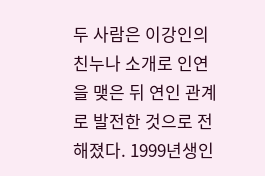두 사람은 이강인의 친누나 소개로 인연을 맺은 뒤 연인 관계로 발전한 것으로 전해졌다. 1999년생인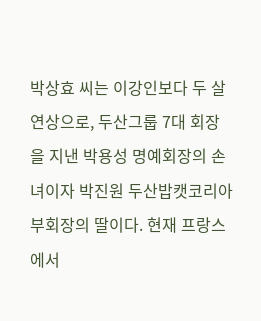박상효 씨는 이강인보다 두 살 연상으로, 두산그룹 7대 회장을 지낸 박용성 명예회장의 손녀이자 박진원 두산밥캣코리아 부회장의 딸이다. 현재 프랑스에서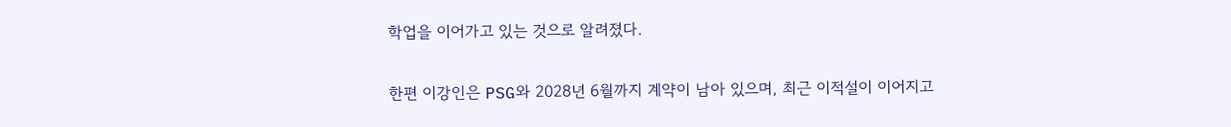학업을 이어가고 있는 것으로 알려졌다.

한편 이강인은 PSG와 2028년 6월까지 계약이 남아 있으며, 최근 이적설이 이어지고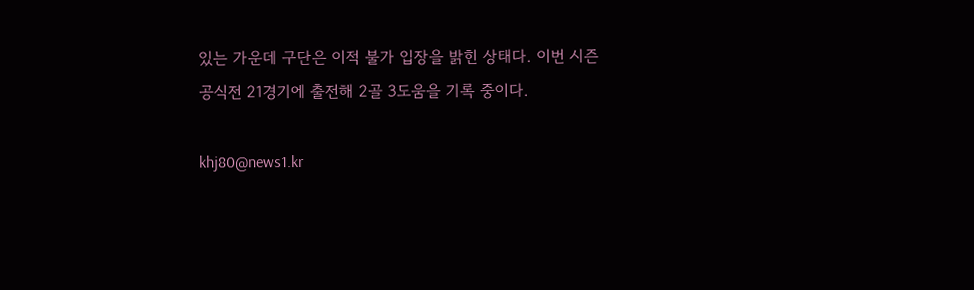있는 가운데 구단은 이적 불가 입장을 밝힌 상태다. 이번 시즌 공식전 21경기에 출전해 2골 3도움을 기록 중이다.

khj80@news1.kr